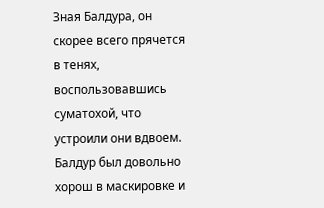Зная Балдура, он скорее всего прячется в тенях, воспользовавшись суматохой, что устроили они вдвоем.
Балдур был довольно хорош в маскировке и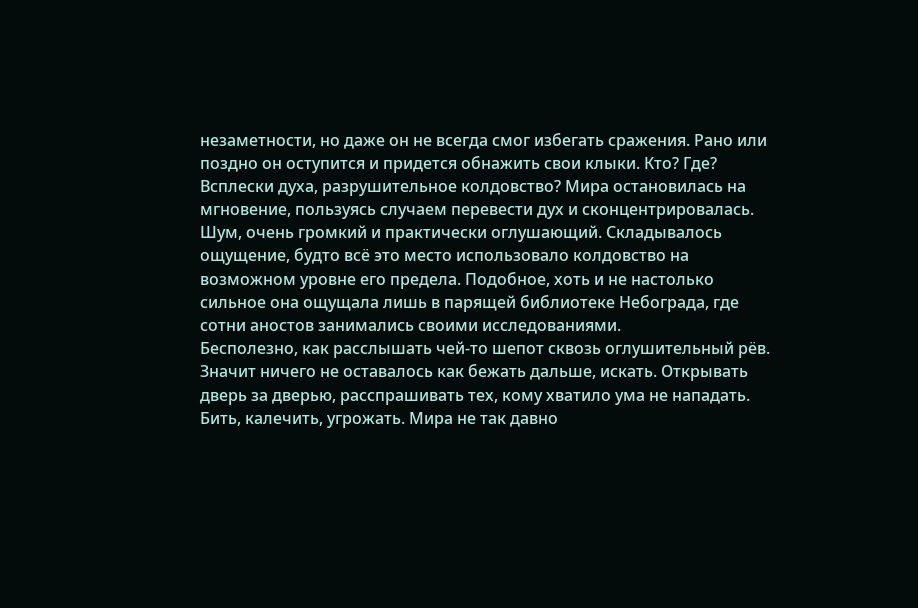незаметности, но даже он не всегда смог избегать сражения. Рано или поздно он оступится и придется обнажить свои клыки. Кто? Где? Всплески духа, разрушительное колдовство? Мира остановилась на мгновение, пользуясь случаем перевести дух и сконцентрировалась.
Шум, очень громкий и практически оглушающий. Складывалось ощущение, будто всё это место использовало колдовство на возможном уровне его предела. Подобное, хоть и не настолько сильное она ощущала лишь в парящей библиотеке Небограда, где сотни аностов занимались своими исследованиями.
Бесполезно, как расслышать чей-то шепот сквозь оглушительный рёв. Значит ничего не оставалось как бежать дальше, искать. Открывать дверь за дверью, расспрашивать тех, кому хватило ума не нападать. Бить, калечить, угрожать. Мира не так давно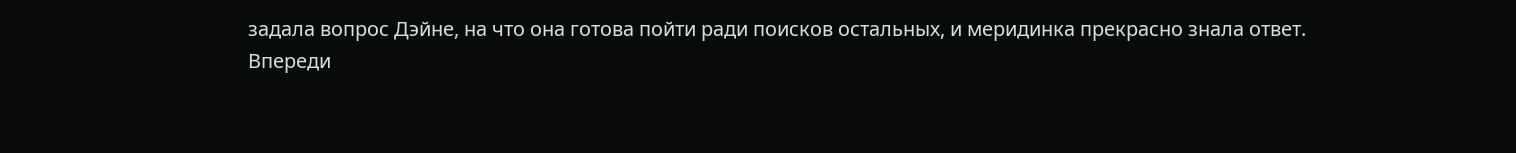задала вопрос Дэйне, на что она готова пойти ради поисков остальных, и меридинка прекрасно знала ответ.
Впереди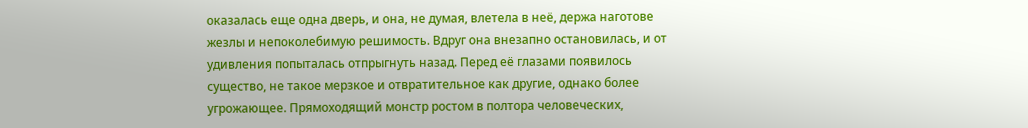оказалась еще одна дверь, и она, не думая, влетела в неё, держа наготове жезлы и непоколебимую решимость. Вдруг она внезапно остановилась, и от удивления попыталась отпрыгнуть назад. Перед её глазами появилось существо, не такое мерзкое и отвратительное как другие, однако более угрожающее. Прямоходящий монстр ростом в полтора человеческих,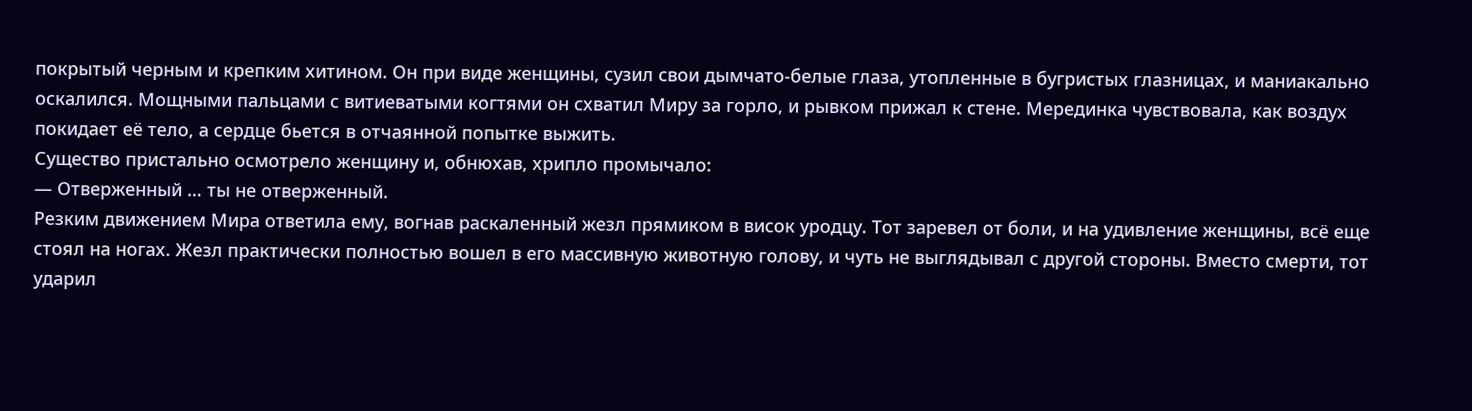покрытый черным и крепким хитином. Он при виде женщины, сузил свои дымчато-белые глаза, утопленные в бугристых глазницах, и маниакально оскалился. Мощными пальцами с витиеватыми когтями он схватил Миру за горло, и рывком прижал к стене. Мерединка чувствовала, как воздух покидает её тело, а сердце бьется в отчаянной попытке выжить.
Существо пристально осмотрело женщину и, обнюхав, хрипло промычало:
— Отверженный … ты не отверженный.
Резким движением Мира ответила ему, вогнав раскаленный жезл прямиком в висок уродцу. Тот заревел от боли, и на удивление женщины, всё еще стоял на ногах. Жезл практически полностью вошел в его массивную животную голову, и чуть не выглядывал с другой стороны. Вместо смерти, тот ударил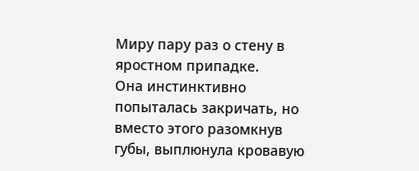Миру пару раз о стену в яростном припадке.
Она инстинктивно попыталась закричать, но вместо этого разомкнув губы, выплюнула кровавую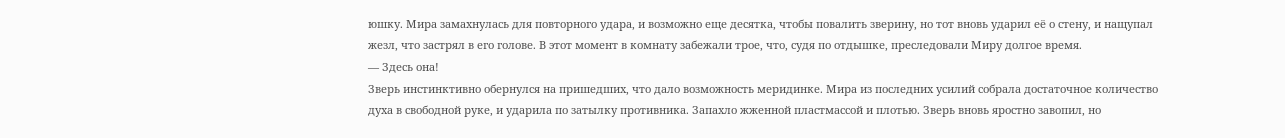юшку. Мира замахнулась для повторного удара, и возможно еще десятка, чтобы повалить зверину, но тот вновь ударил её о стену, и нащупал жезл, что застрял в его голове. В этот момент в комнату забежали трое, что, судя по отдышке, преследовали Миру долгое время.
— Здесь она!
Зверь инстинктивно обернулся на пришедших, что дало возможность меридинке. Мира из последних усилий собрала достаточное количество духа в свободной руке, и ударила по затылку противника. Запахло жженной пластмассой и плотью. Зверь вновь яростно завопил, но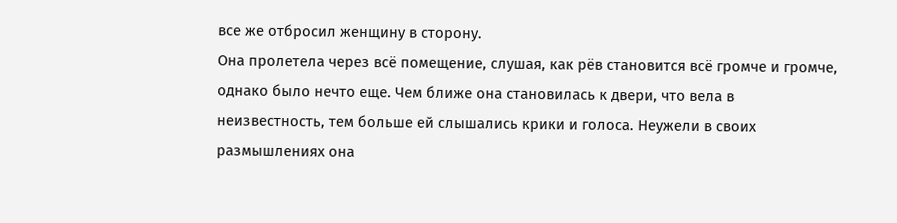все же отбросил женщину в сторону.
Она пролетела через всё помещение, слушая, как рёв становится всё громче и громче, однако было нечто еще. Чем ближе она становилась к двери, что вела в неизвестность, тем больше ей слышались крики и голоса. Неужели в своих размышлениях она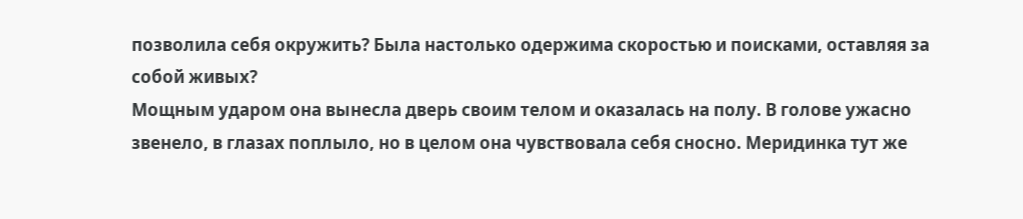позволила себя окружить? Была настолько одержима скоростью и поисками, оставляя за собой живых?
Мощным ударом она вынесла дверь своим телом и оказалась на полу. В голове ужасно звенело, в глазах поплыло, но в целом она чувствовала себя сносно. Меридинка тут же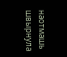наотмашь швырнула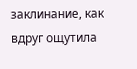заклинание, как вдруг ощутила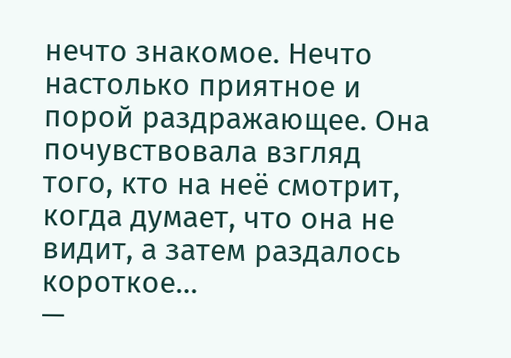нечто знакомое. Нечто настолько приятное и порой раздражающее. Она почувствовала взгляд того, кто на неё смотрит, когда думает, что она не видит, а затем раздалось короткое…
—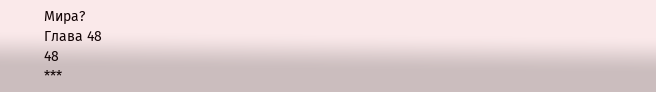Мира?
Глава 48
48
***